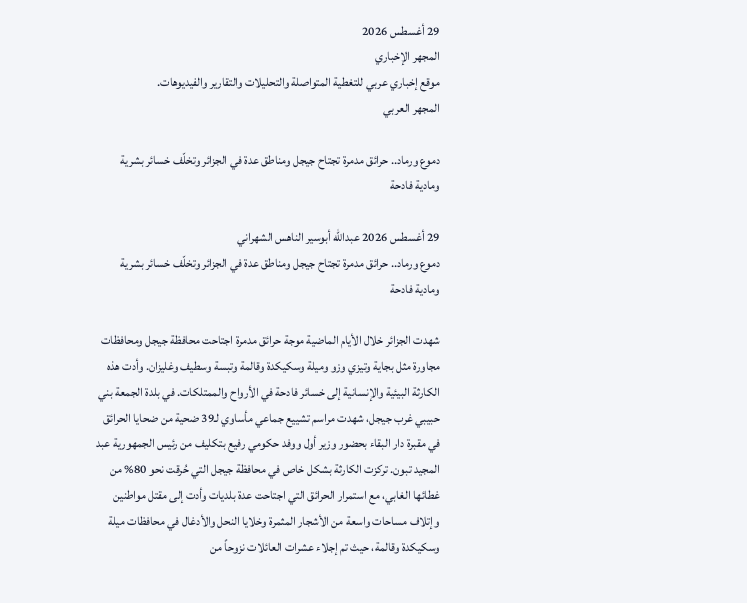29 أغسطس 2026
المجهر الإخباري
موقع إخباري عربي للتغطية المتواصلة والتحليلات والتقارير والفيديوهات.
المجهر العربي

دموع ورماد.. حرائق مدمرة تجتاح جيجل ومناطق عدة في الجزائر وتخلّف خسائر بشرية ومادية فادحة

29 أغسطس 2026 عبدالله أبوسير الناهس الشهراني
دموع ورماد.. حرائق مدمرة تجتاح جيجل ومناطق عدة في الجزائر وتخلّف خسائر بشرية ومادية فادحة

شهدت الجزائر خلال الأيام الماضية موجة حرائق مدمرة اجتاحت محافظة جيجل ومحافظات مجاورة مثل بجاية وتيزي وزو وميلة وسكيكدة وقالمة وتبسة وسطيف وغليزان. وأدت هذه الكارثة البيئية والإنسانية إلى خسائر فادحة في الأرواح والممتلكات. في بلدة الجمعة بني حبيبي غرب جيجل، شهدت مراسم تشييع جماعي مأساوي لـ39 ضحية من ضحايا الحرائق في مقبرة دار البقاء بحضور وزير أول ووفد حكومي رفيع بتكليف من رئيس الجمهورية عبد المجيد تبون. تركزت الكارثة بشكل خاص في محافظة جيجل التي حُرقت نحو 80% من غطائها الغابي، مع استمرار الحرائق التي اجتاحت عدة بلديات وأدت إلى مقتل مواطنين وإتلاف مساحات واسعة من الأشجار المثمرة وخلايا النحل والأدغال في محافظات ميلة وسكيكدة وقالمة، حيث تم إجلاء عشرات العائلات نزوحاً من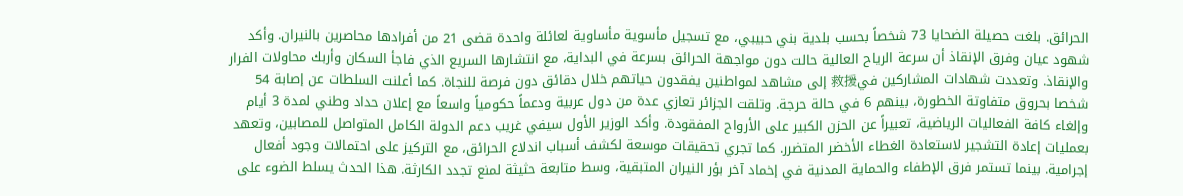الحرائق. بلغت حصيلة الضحايا 73 شخصاً بحسب بلدية بني حبيبي، مع تسجيل مأسوية مأساوية لعائلة واحدة قضى 21 من أفرادها محاصرين بالنيران. وأكد شهود عيان وفرق الإنقاذ أن سرعة الرياح العالية حالت دون مواجهة الحرائق بسرعة في البداية، مع انتشارها السريع الذي فاجأ السكان وأربك محاولات الفرار والإنقاذ. وتعددت شهادات المشاركين في救援 إلى مشاهد لمواطنين يفقدون حياتهم خلال دقائق دون فرصة للنجاة. كما أعلنت السلطات عن إصابة 54 شخصا بحروق متفاوتة الخطورة، بينهم 6 في حالة حرجة. وتلقت الجزائر تعازي عدة من دول عربية ودعماً حكومياً واسعاً مع إعلان حداد وطني لمدة 3 أيام وإلغاء كافة الفعاليات الرياضية، تعبيراً عن الحزن الكبير على الأرواح المفقودة. وأكد الوزير الأول سيفي غريب دعم الدولة الكامل المتواصل للمصابين، وتعهد بعمليات إعادة التشجير لاستعادة الغطاء الأخضر المتضرر. كما تجري تحقيقات موسعة لكشف أسباب اندلاع الحرائق، مع التركيز على احتمالات وجود أفعال إجرامية. بينما تستمر فرق الإطفاء والحماية المدنية في إخماد آخر بؤر النيران المتبقية، وسط متابعة حثيثة لمنع تجدد الكارثة. هذا الحدث يسلط الضوء على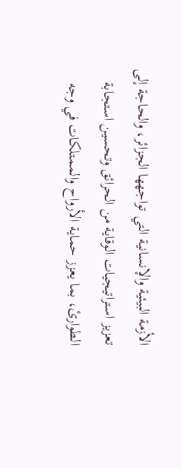الأزمة البيئية والإنسانية التي تواجهها الجزائر، والحاجة إلى تعزيز استراتيجيات الوقاية من الحرائق وتحسين استجابة الطوارئ، بما يعزز حماية الأرواح والممتلكات في وجه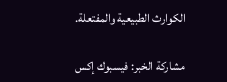الكوارث الطبيعية والمفتعلة.

مشاركة الخبر: فيسبوك إكس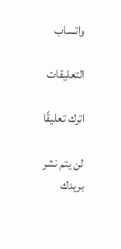واتساب

التعليقات

اترك تعليقًا

لن يتم نشر بريدك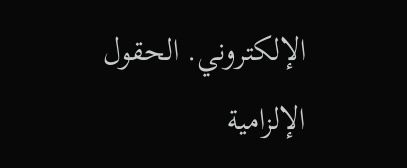الإلكتروني. الحقول الإلزامية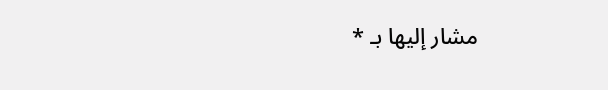مشار إليها بـ *